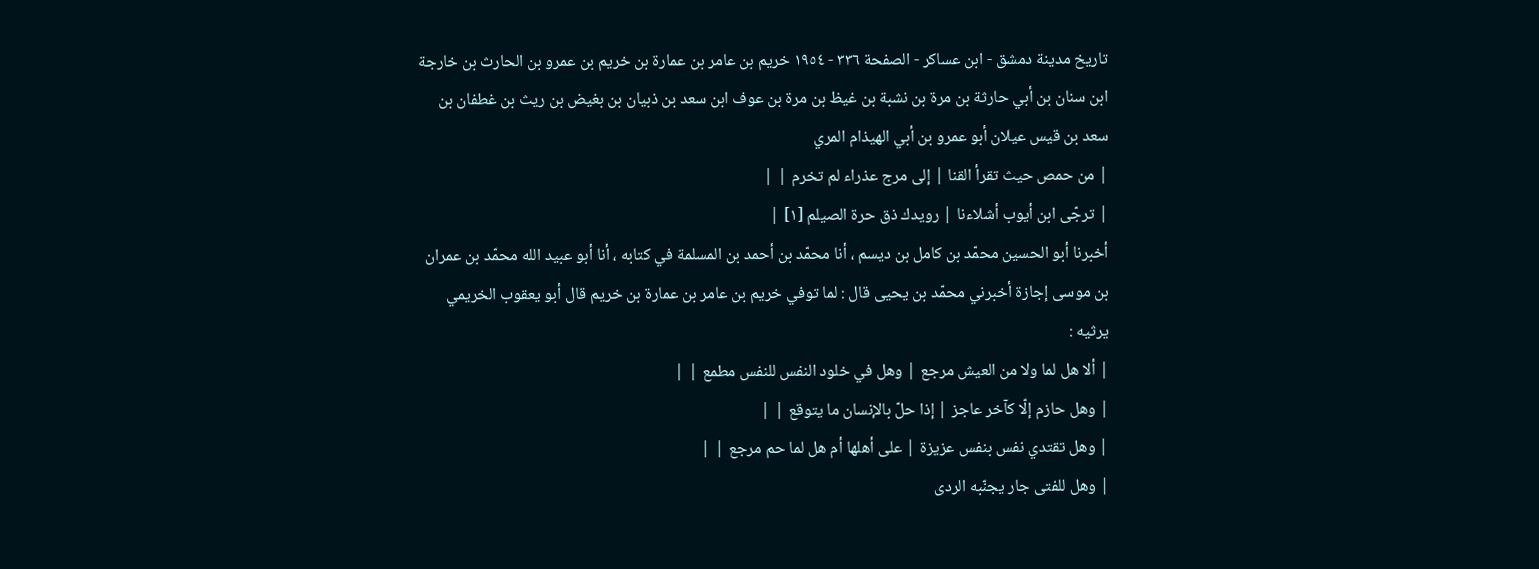تاريخ مدينة دمشق - ابن عساكر - الصفحة ٣٣٦ - ١٩٥٤ خريم بن عامر بن عمارة بن خريم بن عمرو بن الحارث بن خارجة ابن سنان بن أبي حارثة بن مرة بن نشبة بن غيظ بن مرة بن عوف ابن سعد بن ذبيان بن بغيض بن ريث بن غطفان بن سعد بن قيس عيلان أبو عمرو بن أبي الهيذام المري
| من حمص حيث تقرأ القنا | إلى مرج عذراء لم تخرم | |
| ترجّى ابن أيوب أشلاءنا | رويدك ذق حرة الصيلم [١] |
أخبرنا أبو الحسين محمّد بن كامل بن ديسم ، أنا محمّد بن أحمد بن المسلمة في كتابه ، أنا أبو عبيد الله محمّد بن عمران بن موسى إجازة أخبرني محمّد بن يحيى قال : لما توفي خريم بن عامر بن عمارة بن خريم قال أبو يعقوب الخريمي يرثيه :
| ألا هل لما ولا من العيش مرجع | وهل في خلود النفس للنفس مطمع | |
| وهل حازم إلّا كآخر عاجز | إذا حلّ بالإنسان ما يتوقع | |
| وهل تقتدي نفس بنفس عزيزة | على أهلها أم هل لما حم مرجع | |
| وهل للفتى جار يجنّبه الردى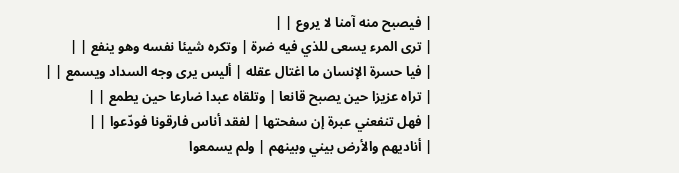| فيصبح منه آمنا لا يروع | |
| ترى المرء يسعى للذي فيه ضرة | وتكره شيئا نفسه وهو ينفع | |
| فيا حسرة الإنسان ما اغتال عقله | أليس يرى وجه السداد ويسمع | |
| تراه عزيزا حين يصبح قانعا | وتلقاه عبدا ضارعا حين يطمع | |
| فهل تنفعني عبرة إن سفحتها | لفقد أناس فارقونا فودّعوا | |
| أناديهم والأرض بيني وبينهم | ولم يسمعوا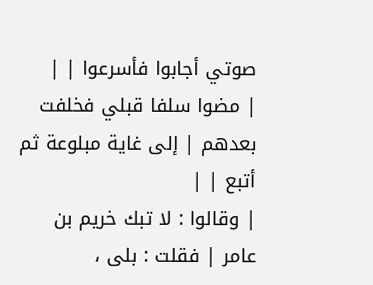صوتي أجابوا فأسرعوا | |
| مضوا سلفا قبلي فخلفت بعدهم | إلى غاية مبلوعة ثم أتبع | |
| وقالوا : لا تبك خريم بن عامر | فقلت : بلى ،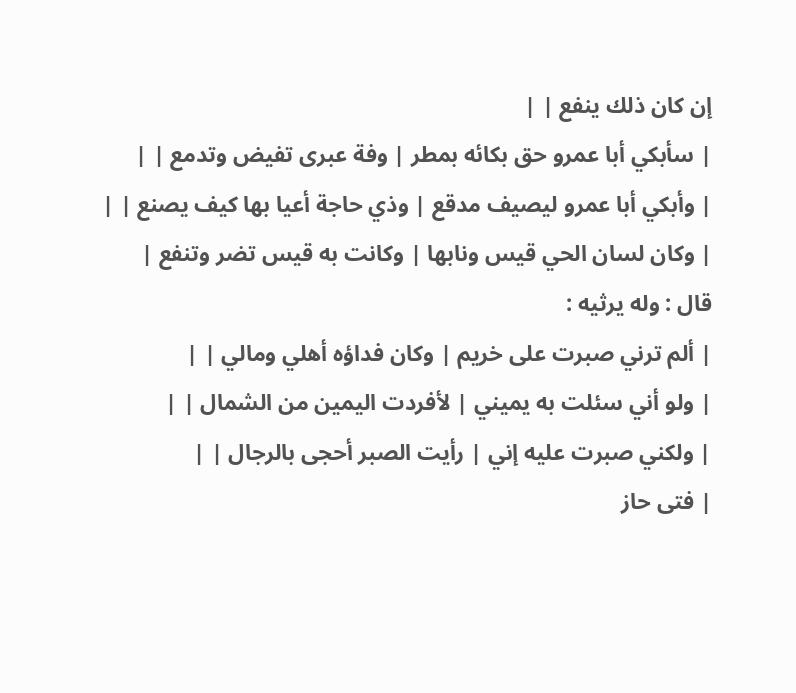إن كان ذلك ينفع | |
| سأبكي أبا عمرو حق بكائه بمطر | وفة عبرى تفيض وتدمع | |
| وأبكي أبا عمرو ليصيف مدقع | وذي حاجة أعيا بها كيف يصنع | |
| وكان لسان الحي قيس ونابها | وكانت به قيس تضر وتنفع |
قال : وله يرثيه :
| ألم ترني صبرت على خريم | وكان فداؤه أهلي ومالي | |
| ولو أني سئلت به يميني | لأفردت اليمين من الشمال | |
| ولكني صبرت عليه إني | رأيت الصبر أحجى بالرجال | |
| فتى حاز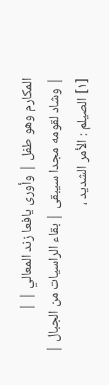المكارم وهو طفل | وأورى يافعا زند المعالي | |
| وشاد لقومه مجدا سيبقى | بقاء الراسيات من الجبال |
[١] الصيلم : الأمر الشديد ،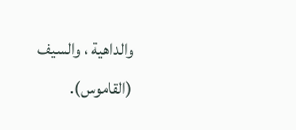والداهية ، والسيف (القاموس).